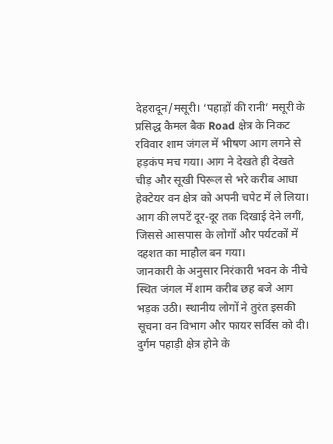देहरादून/मसूरी। ‘पहाड़ों की रानी’ मसूरी के प्रसिद्ध कैमल बैक Road क्षेत्र के निकट रविवार शाम जंगल में भीषण आग लगने से हड़कंप मच गया। आग ने देखते ही देखते चीड़ और सूखी पिरूल से भरे करीब आधा हेक्टेयर वन क्षेत्र को अपनी चपेट में ले लिया। आग की लपटें दूर-दूर तक दिखाई देने लगीं, जिससे आसपास के लोगों और पर्यटकों में दहशत का माहौल बन गया।
जानकारी के अनुसार निरंकारी भवन के नीचे स्थित जंगल में शाम करीब छह बजे आग भड़क उठी। स्थानीय लोगों ने तुरंत इसकी सूचना वन विभाग और फायर सर्विस को दी। दुर्गम पहाड़ी क्षेत्र होने के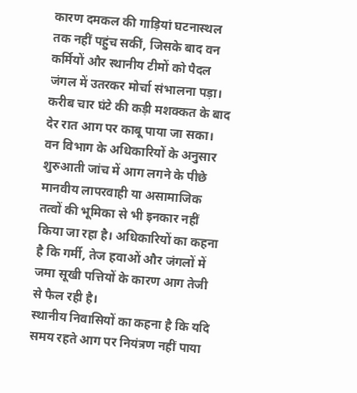कारण दमकल की गाड़ियां घटनास्थल तक नहीं पहुंच सकीं, जिसके बाद वन कर्मियों और स्थानीय टीमों को पैदल जंगल में उतरकर मोर्चा संभालना पड़ा। करीब चार घंटे की कड़ी मशक्कत के बाद देर रात आग पर काबू पाया जा सका।
वन विभाग के अधिकारियों के अनुसार शुरुआती जांच में आग लगने के पीछे मानवीय लापरवाही या असामाजिक तत्वों की भूमिका से भी इनकार नहीं किया जा रहा है। अधिकारियों का कहना है कि गर्मी, तेज हवाओं और जंगलों में जमा सूखी पत्तियों के कारण आग तेजी से फैल रही है।
स्थानीय निवासियों का कहना है कि यदि समय रहते आग पर नियंत्रण नहीं पाया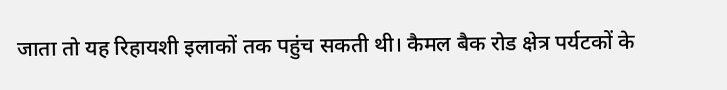जाता तो यह रिहायशी इलाकों तक पहुंच सकती थी। कैमल बैक रोड क्षेत्र पर्यटकों के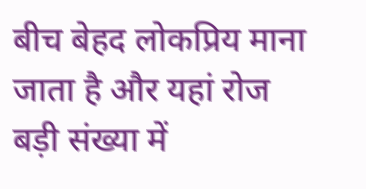बीच बेहद लोकप्रिय माना जाता है और यहां रोज बड़ी संख्या में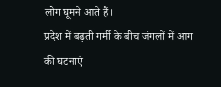लोग घूमने आते हैं।
प्रदेश में बढ़ती गर्मी के बीच जंगलों में आग की घटनाएं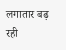लगातार बढ़ रही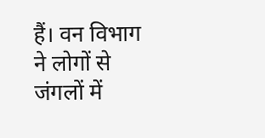हैं। वन विभाग ने लोगों से जंगलों में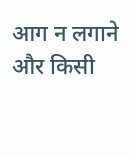आग न लगाने और किसी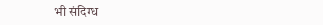भी संदिग्ध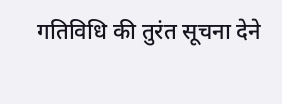गतिविधि की तुरंत सूचना देने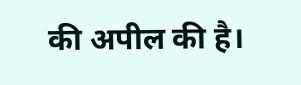की अपील की है।